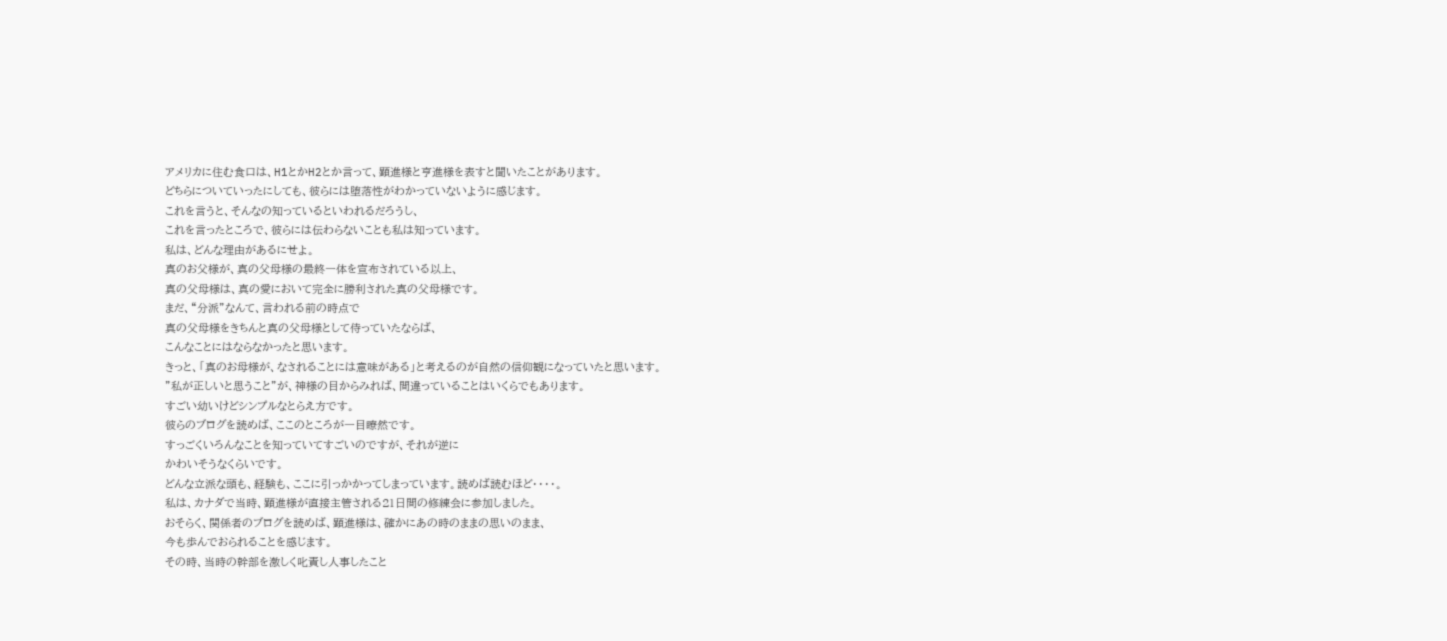アメリカに住む食口は、H1とかH2とか言って、顕進様と亨進様を表すと聞いたことがあります。
どちらについていったにしても、彼らには堕落性がわかっていないように感じます。
これを言うと、そんなの知っているといわれるだろうし、
これを言ったところで、彼らには伝わらないことも私は知っています。
私は、どんな理由があるにせよ。
真のお父様が、真の父母様の最終一体を宣布されている以上、
真の父母様は、真の愛において完全に勝利された真の父母様です。
まだ、“分派”なんて、言われる前の時点で
真の父母様をきちんと真の父母様として侍っていたならば、
こんなことにはならなかったと思います。
きっと、「真のお母様が、なされることには意味がある」と考えるのが自然の信仰観になっていたと思います。
”私が正しいと思うこと”が、神様の目からみれば、間違っていることはいくらでもあります。
すごい幼いけどシンプルなとらえ方です。
彼らのブログを読めば、ここのところが一目瞭然です。
すっごくいろんなことを知っていてすごいのですが、それが逆に
かわいそうなくらいです。
どんな立派な頭も、経験も、ここに引っかかってしまっています。読めば読むほど・・・・。
私は、カナダで当時、顕進様が直接主管される21日間の修練会に参加しました。
おそらく、関係者のブログを読めば、顕進様は、確かにあの時のままの思いのまま、
今も歩んでおられることを感じます。
その時、当時の幹部を激しく叱責し人事したこと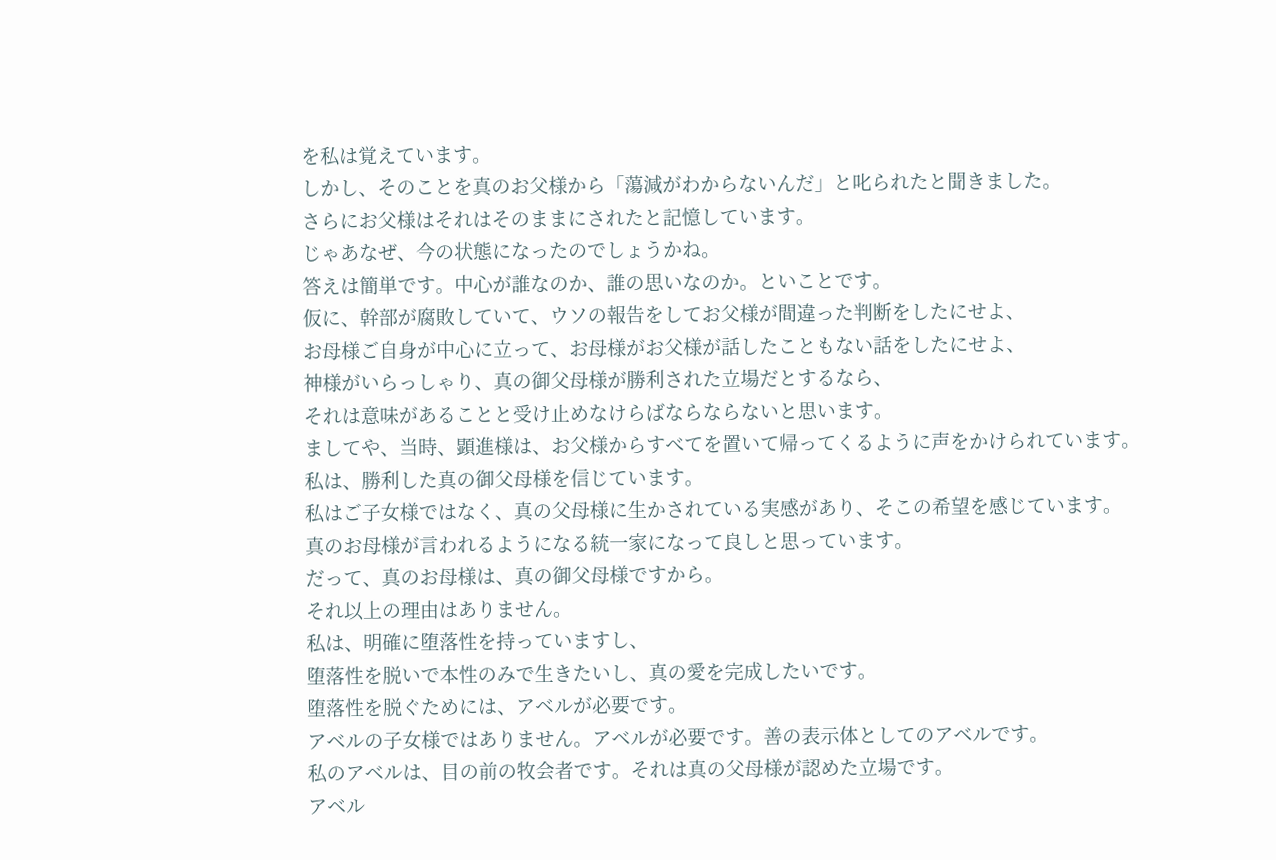を私は覚えています。
しかし、そのことを真のお父様から「蕩減がわからないんだ」と叱られたと聞きました。
さらにお父様はそれはそのままにされたと記憶しています。
じゃあなぜ、今の状態になったのでしょうかね。
答えは簡単です。中心が誰なのか、誰の思いなのか。といことです。
仮に、幹部が腐敗していて、ウソの報告をしてお父様が間違った判断をしたにせよ、
お母様ご自身が中心に立って、お母様がお父様が話したこともない話をしたにせよ、
神様がいらっしゃり、真の御父母様が勝利された立場だとするなら、
それは意味があることと受け止めなけらばならならないと思います。
ましてや、当時、顕進様は、お父様からすべてを置いて帰ってくるように声をかけられています。
私は、勝利した真の御父母様を信じています。
私はご子女様ではなく、真の父母様に生かされている実感があり、そこの希望を感じています。
真のお母様が言われるようになる統一家になって良しと思っています。
だって、真のお母様は、真の御父母様ですから。
それ以上の理由はありません。
私は、明確に堕落性を持っていますし、
堕落性を脱いで本性のみで生きたいし、真の愛を完成したいです。
堕落性を脱ぐためには、アベルが必要です。
アベルの子女様ではありません。アベルが必要です。善の表示体としてのアベルです。
私のアベルは、目の前の牧会者です。それは真の父母様が認めた立場です。
アベル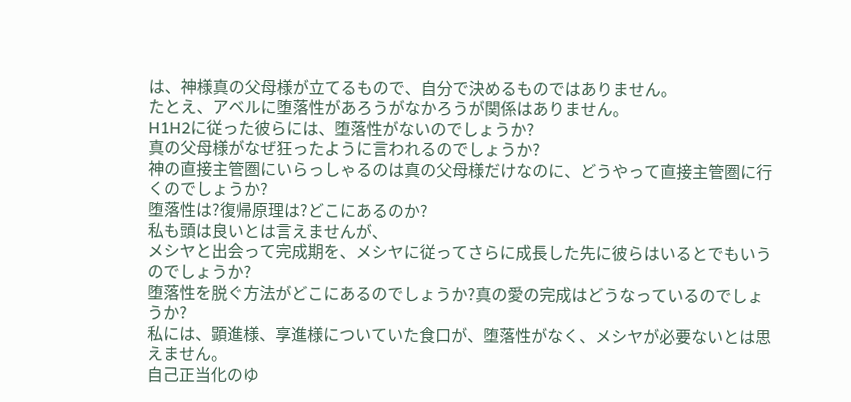は、神様真の父母様が立てるもので、自分で決めるものではありません。
たとえ、アベルに堕落性があろうがなかろうが関係はありません。
H1H2に従った彼らには、堕落性がないのでしょうか?
真の父母様がなぜ狂ったように言われるのでしょうか?
神の直接主管圏にいらっしゃるのは真の父母様だけなのに、どうやって直接主管圏に行くのでしょうか?
堕落性は?復帰原理は?どこにあるのか?
私も頭は良いとは言えませんが、
メシヤと出会って完成期を、メシヤに従ってさらに成長した先に彼らはいるとでもいうのでしょうか?
堕落性を脱ぐ方法がどこにあるのでしょうか?真の愛の完成はどうなっているのでしょうか?
私には、顕進様、享進様についていた食口が、堕落性がなく、メシヤが必要ないとは思えません。
自己正当化のゆ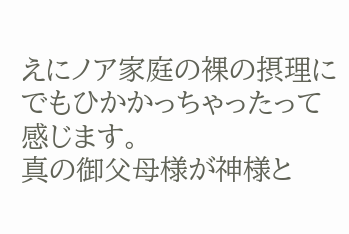えにノア家庭の裸の摂理にでもひかかっちゃったって感じます。
真の御父母様が神様と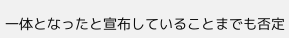一体となったと宣布していることまでも否定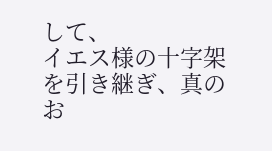して、
イエス様の十字架を引き継ぎ、真のお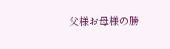父様お母様の勝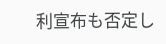利宣布も否定し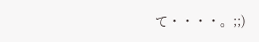て・・・・。;;)